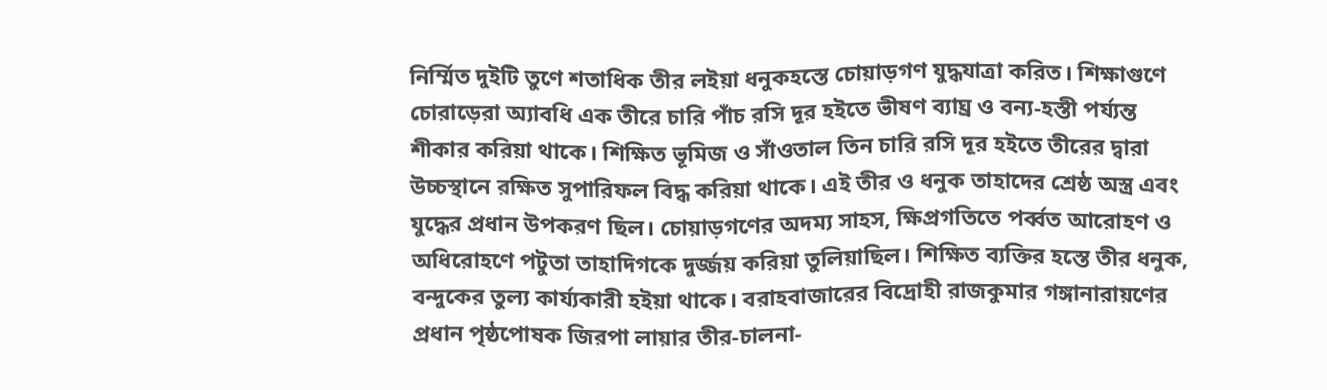নির্ম্মিত দুইটি তুণে শতাধিক তীর লইয়া ধনুকহস্তে চোয়াড়গণ যুদ্ধযাত্রা করিত। শিক্ষাগুণে চোরাড়েরা অ্যাবধি এক তীরে চারি পাঁচ রসি দূর হইতে ভীষণ ব্যাঘ্র ও বন্য-হস্তী পর্য্যন্ত শীকার করিয়া থাকে। শিক্ষিত ভূমিজ ও সাঁওতাল তিন চারি রসি দূর হইতে তীরের দ্বারা উচ্চস্থানে রক্ষিত সুপারিফল বিদ্ধ করিয়া থাকে। এই তীর ও ধনুক তাহাদের শ্রেষ্ঠ অস্ত্র এবং যুদ্ধের প্রধান উপকরণ ছিল। চোয়াড়গণের অদম্য সাহস, ক্ষিপ্রগতিতে পর্ব্বত আরোহণ ও অধিরোহণে পটুতা তাহাদিগকে দুর্জ্জয় করিয়া তুলিয়াছিল। শিক্ষিত ব্যক্তির হস্তে তীর ধনুক, বন্দুকের তুল্য কার্য্যকারী হইয়া থাকে। বরাহবাজারের বিদ্রোহী রাজকুমার গঙ্গানারায়ণের প্রধান পৃষ্ঠপোষক জিরপা লায়ার তীর-চালনা-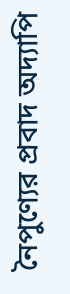নৈপুণ্যের প্রবাদ অদ্যাপি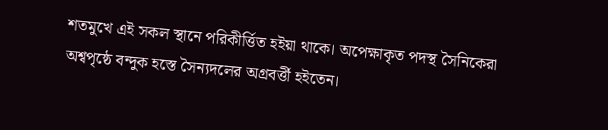শতমুখে এই সকল স্থানে পরিকীর্ত্তিত হইয়া থাকে। অপেক্ষাকৃত পদস্থ সৈনিকেরা অশ্বপৃষ্ঠে বন্দুক হস্তে সৈন্যদলের অগ্রবর্ত্তী হইতেন।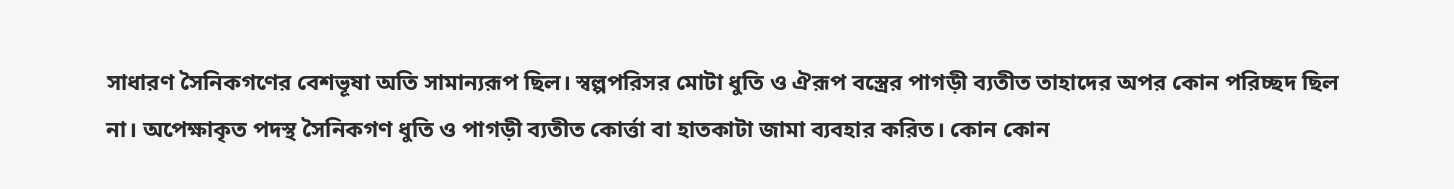সাধারণ সৈনিকগণের বেশভূষা অতি সামান্যরূপ ছিল। স্বল্পপরিসর মোটা ধুতি ও ঐরূপ বস্ত্রের পাগড়ী ব্যতীত তাহাদের অপর কোন পরিচ্ছদ ছিল না। অপেক্ষাকৃত পদস্থ সৈনিকগণ ধুতি ও পাগড়ী ব্যতীত কোর্ত্তা বা হাতকাটা জামা ব্যবহার করিত। কোন কোন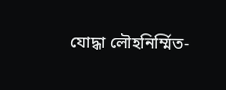যোদ্ধা লৌহনির্ম্মিত-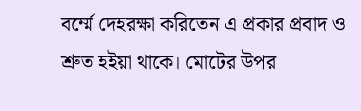বর্ম্মে দেহরক্ষা করিতেন এ প্রকার প্রবাদ ও শ্রুত হইয়া থাকে। মোটের উপর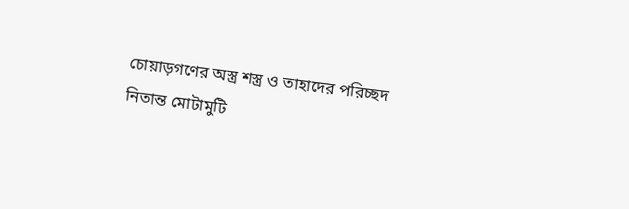চোয়াড়গণের অস্ত্র শস্ত্র ও তাহাদের পরিচ্ছদ নিতান্ত মোটামুটি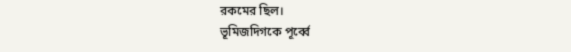রকমের ছিল।
ভূমিজদিগকে পূর্ব্বে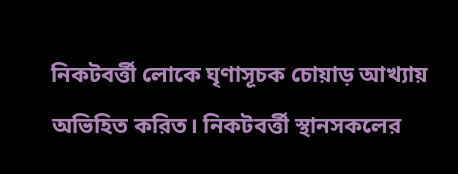নিকটবর্ত্তী লোকে ঘৃণাসূচক চোয়াড় আখ্যায় অভিহিত করিত। নিকটবর্ত্তী স্থানসকলের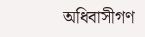অধিবাসীগণ